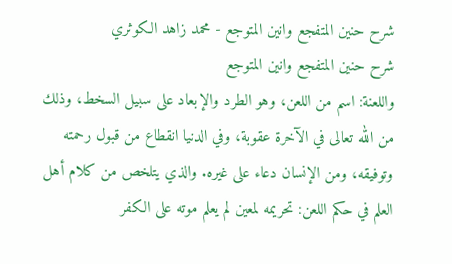شرح حنين المتفجع وانين المتوجع - محمد زاهد الكوثري
شرح حنين المتفجع وانين المتوجع
واللعنة: اسم من اللعن، وهو الطرد والإبعاد على سبيل السخط، وذلك من الله تعالى في الآخرة عقوبة، وفي الدنيا انقطاع من قبول رحمته وتوفيقه، ومن الإنسان دعاء على غيره. والذي يتلخص من كلام أهل العلم في حكم اللعن: تحريمه لمعين لم يعلم موته على الكفر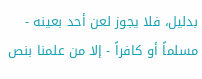بدليل، فلا يجوز لعن أحد بعينه - مسلماً أو كافراً - إلا من علمنا بنص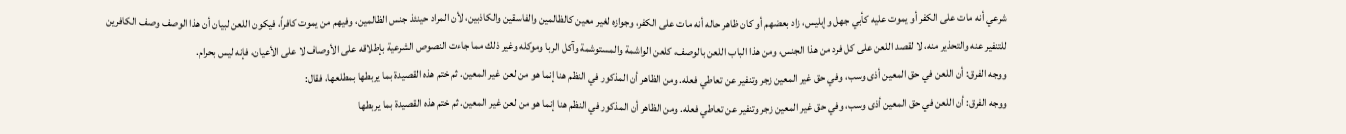شرعي أنه مات على الكفر أو يموت عليه كأبي جهل وإبليس، زاد بعضهم أو كان ظاهر حاله أنه مات على الكفر، وجوازه لغير معين كالظالمين والفاسقين والكاذبين، لأن المراد حينئذ جنس الظالمين، وفيهم من يموت كافراً، فيكون اللعن لبيان أن هذا الوصف وصف الكافرين للتنفير عنه والتحذير منه، لا لقصد اللعن على كل فرد من هذا الجنس، ومن هذا الباب اللعن بالوصف، كلعن الواشمة والمستوشمة وآكل الربا وموكله وغير ذلك مما جاءت النصوص الشرعية بإطلاقه على الأوصاف لا على الأعيان، فإنه ليس بحرام.
ووجه الفرق: أن اللعن في حق المعين أذى وسب، وفي حق غير المعين زجر وتنفير عن تعاطي فعله. ومن الظاهر أن المذكور في النظم هنا إنما هو من لعن غير المعين. ثم ختم هذه القصيدة بما يربطها بمطلعها، فقال:
ووجه الفرق: أن اللعن في حق المعين أذى وسب، وفي حق غير المعين زجر وتنفير عن تعاطي فعله. ومن الظاهر أن المذكور في النظم هنا إنما هو من لعن غير المعين. ثم ختم هذه القصيدة بما يربطها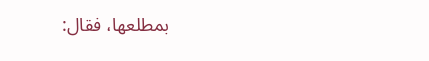بمطلعها، فقال: